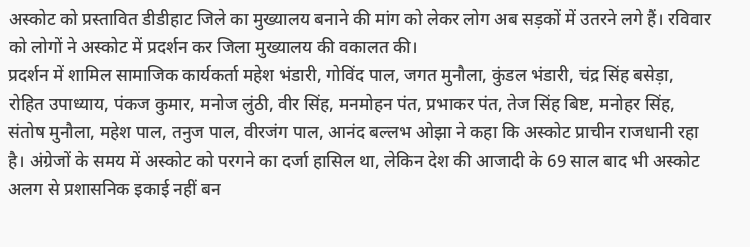अस्कोट को प्रस्तावित डीडीहाट जिले का मुख्यालय बनाने की मांग को लेकर लोग अब सड़कों में उतरने लगे हैं। रविवार को लोगों ने अस्कोट में प्रदर्शन कर जिला मुख्यालय की वकालत की।
प्रदर्शन में शामिल सामाजिक कार्यकर्ता महेश भंडारी, गोविंद पाल, जगत मुनौला, कुंडल भंडारी, चंद्र सिंह बसेड़ा, रोहित उपाध्याय, पंकज कुमार, मनोज लुंठी, वीर सिंह, मनमोहन पंत, प्रभाकर पंत, तेज सिंह बिष्ट, मनोहर सिंह, संतोष मुनौला, महेश पाल, तनुज पाल, वीरजंग पाल, आनंद बल्लभ ओझा ने कहा कि अस्कोट प्राचीन राजधानी रहा है। अंग्रेजों के समय में अस्कोट को परगने का दर्जा हासिल था, लेकिन देश की आजादी के 69 साल बाद भी अस्कोट अलग से प्रशासनिक इकाई नहीं बन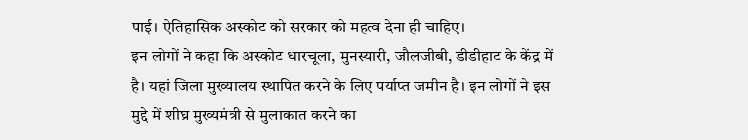पाई। ऐतिहासिक अस्कोट को सरकार को महत्व देना ही चाहिए।
इन लोगों ने कहा कि अस्कोट धारचूला, मुनस्यारी, जौलजीबी, डीडीहाट के केंद्र में है। यहां जिला मुख्यालय स्थापित करने के लिए पर्याप्त जमीन है। इन लोगों ने इस मुद्दे में शीघ्र मुख्यमंत्री से मुलाकात करने का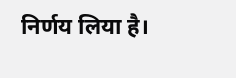निर्णय लिया है।